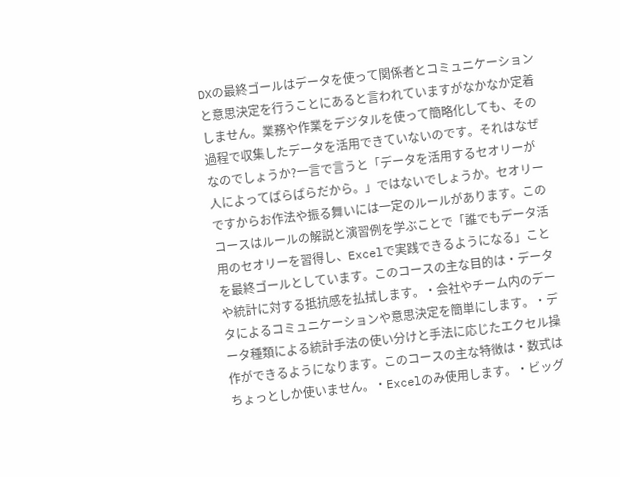DXの最終ゴールはデータを使って関係者とコミュニケーションと意思決定を行うことにあると言われていますがなかなか定着しません。業務や作業をデジタルを使って簡略化しても、その過程で収集したデータを活用できていないのです。それはなぜなのでしょうか?一言で言うと「データを活用するセオリーが人によってばらばらだから。」ではないでしょうか。セオリーですからお作法や振る舞いには一定のルールがあります。このコースはルールの解説と演習例を学ぶことで「誰でもデータ活用のセオリーを習得し、Excelで実践できるようになる」ことを最終ゴールとしています。このコースの主な目的は・データや統計に対する抵抗感を払拭します。・会社やチーム内のデータによるコミュニケーションや意思決定を簡単にします。・データ種類による統計手法の使い分けと手法に応じたエクセル操作ができるようになります。このコースの主な特徴は・数式はちょっとしか使いません。・Excelのみ使用します。・ビッグ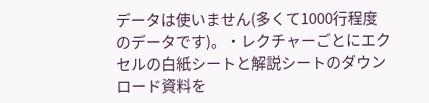データは使いません(多くて1000行程度のデータです)。・レクチャーごとにエクセルの白紙シートと解説シートのダウンロード資料を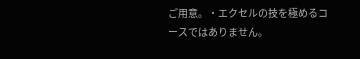ご用意。・エクセルの技を極めるコースではありません。